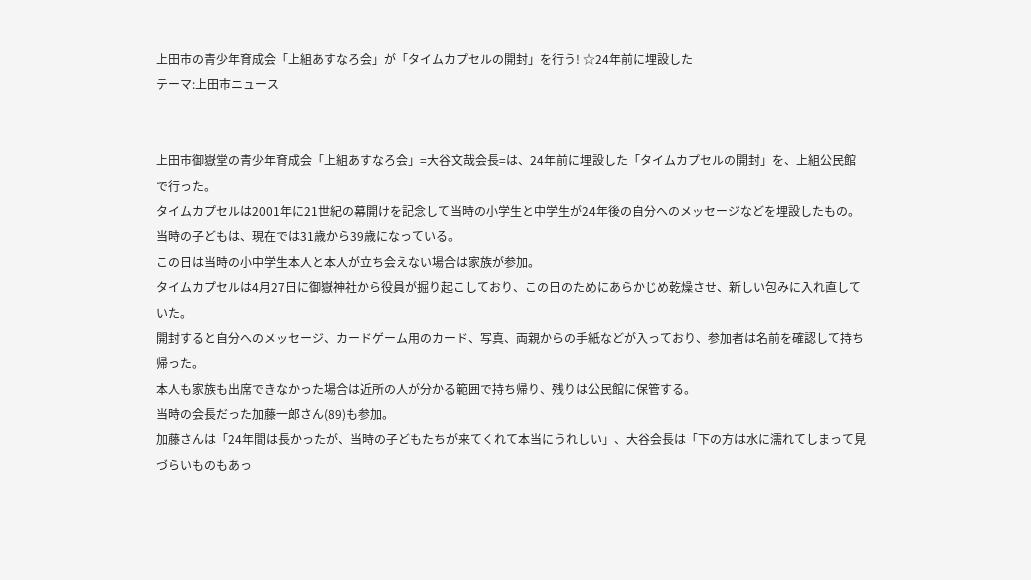上田市の青少年育成会「上組あすなろ会」が「タイムカプセルの開封」を行う! ☆24年前に埋設した
テーマ:上田市ニュース


上田市御嶽堂の青少年育成会「上組あすなろ会」=大谷文哉会長=は、24年前に埋設した「タイムカプセルの開封」を、上組公民館で行った。
タイムカプセルは2001年に21世紀の幕開けを記念して当時の小学生と中学生が24年後の自分へのメッセージなどを埋設したもの。
当時の子どもは、現在では31歳から39歳になっている。
この日は当時の小中学生本人と本人が立ち会えない場合は家族が参加。
タイムカプセルは4月27日に御嶽神社から役員が掘り起こしており、この日のためにあらかじめ乾燥させ、新しい包みに入れ直していた。
開封すると自分へのメッセージ、カードゲーム用のカード、写真、両親からの手紙などが入っており、参加者は名前を確認して持ち帰った。
本人も家族も出席できなかった場合は近所の人が分かる範囲で持ち帰り、残りは公民館に保管する。
当時の会長だった加藤一郎さん(89)も参加。
加藤さんは「24年間は長かったが、当時の子どもたちが来てくれて本当にうれしい」、大谷会長は「下の方は水に濡れてしまって見づらいものもあっ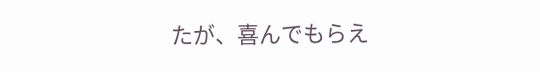たが、喜んでもらえ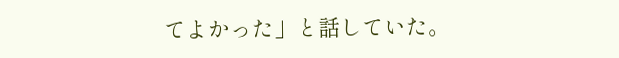てよかった」と話していた。